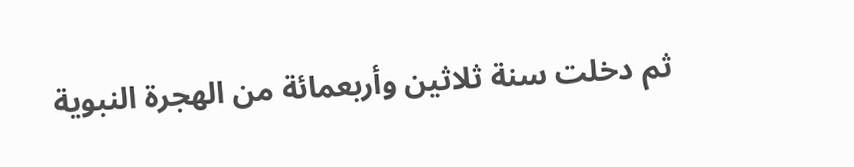ثم دخلت سنة ثلاثين وأربعمائة من الهجرة النبوية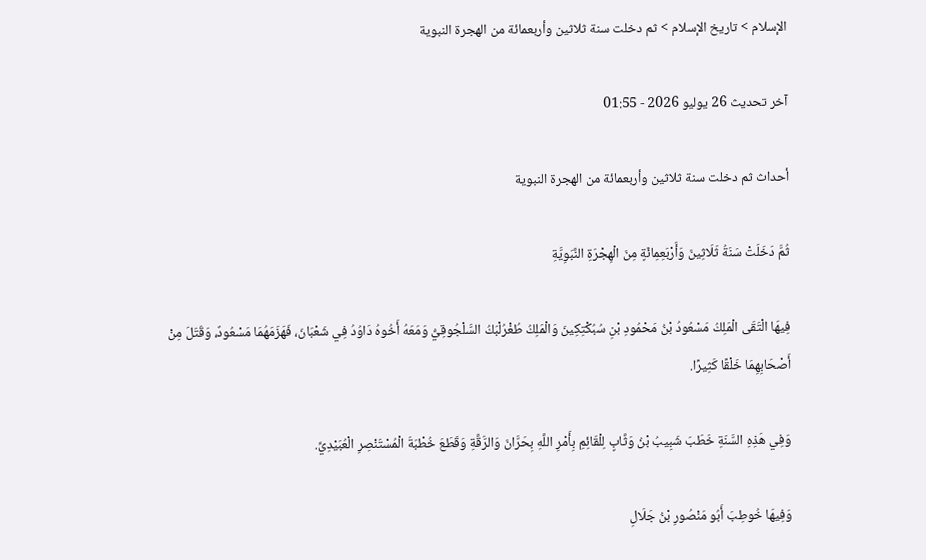الإسلام > تاريخ الإسلام > ثم دخلت سنة ثلاثين وأربعمائة من الهجرة النبوية

آخر تحديث 26 يوليو 2026 - 01:55

أحداث ثم دخلت سنة ثلاثين وأربعمائة من الهجرة النبوية

ثُمَّ دَخَلَتْ سَنَةُ ثَلَاثِينَ وَأَرْبَعِمِائَةٍ مِنَ الْهِجْرَةِ النَّبَوِيَّةِ

فِيهَا الْتَقَى الْمَلِكُ مَسْعُودُ بْنُ مَحْمُودِ بْنِ سُبُكْتِكِينَ وَالْمَلِكُ طُغْرُلْبَكُ السَّلْجُوقِيُّ وَمَعَهُ أَخُوهُ دَاوُدُ فِي شَعْبَانَ، فَهَزَمَهُمَا مَسْعُودٌ، وَقَتَلَ مِنْ أَصْحَابِهِمَا خَلْقًا كَثِيرًا.

وَفِي هَذِهِ السَّنَةِ خَطَبَ شَبِيبُ بْنُ وَثَّابٍ لِلْقَائِمِ بِأَمْرِ اللَّهِ بِحَرَّانَ وَالرَّقَّةِ وَقَطَعَ خُطْبَةَ الْمُسْتَنْصِرِ الْعُبَيْدِيِّ.

وَفِيهَا خُوطِبَ أَبُو مَنْصُورِ بْنُ جَلَالِ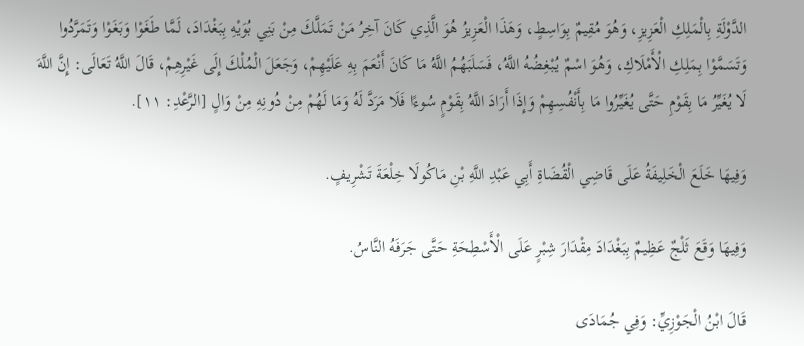الدَّوْلَةِ بِالْمَلِكِ الْعَزِيزِ، وَهُوَ مُقِيمٌ بِوَاسِطٍ، وَهَذَا الْعَزِيزُ هُوَ الَّذِي كَانَ آخِرُ مَنْ تَمَلَّكَ مِنْ بَنِي بُوَيْهِ بِبَغْدَادَ، لَمَّا طَغَوْا وَبَغَوْا وَتَمَرَّدُوا وَتَسَمَّوْا بِمَلِكِ الْأَمْلَاكِ، وَهُوَ اسْمٌ يُبْغِضُهُ اللَّهُ، فَسَلَبَهُمُ اللَّهُ مَا كَانَ أَنْعَمَ بِهِ عَلَيْهِمْ، وَجَعَلَ الْمُلْكَ إِلَى غَيْرِهِمْ، قَالَ اللَّهُ تَعَالَى: إِنَّ اللَّهَ لَا يُغَيِّرُ مَا بِقَوْمِ حَتَّى يُغَيِّرُوا مَا بِأَنْفُسِهِمْ وَإِذَا أَرَادَ اللَّهُ بِقَوْمٍ سُوءًا فَلَا مَرَدَّ لَهُ وَمَا لَهُمْ مِنْ دُونِهِ مِنْ وَالٍ [الرَّعْدِ: ١١].

وَفِيهَا خَلَعَ الْخَلِيفَةُ عَلَى قَاضِي الْقُضَاةِ أَبِي عَبْدِ اللَّهِ بْنِ مَاكُولَا خِلْعَةَ تَشْرِيفٍ.

وَفِيهَا وَقَعَ ثَلْجٌ عَظِيمٌ بِبَغْدَادَ مِقْدَارَ شِبْرٍ عَلَى الْأَسْطِحَةِ حَتَّى جَرَفَهُ النَّاسُ.

قَالَ ابْنُ الْجَوْزِيِّ: وَفِي جُمَادَى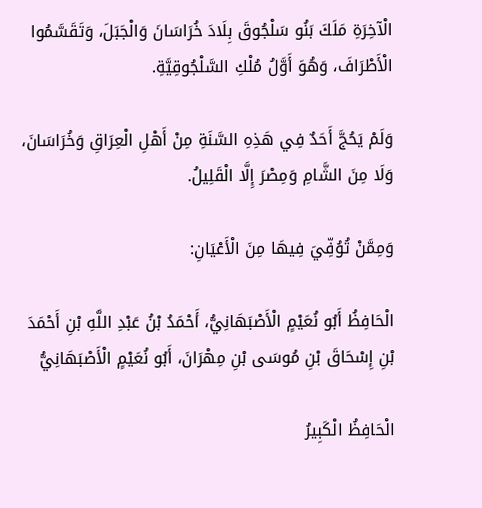الْآخِرَةِ مَلَكَ بَنُو سَلْجُوقَ بِلَادَ خُرَاسَانَ وَالْجَبَلَ، وَتَقَسَّمُوا الْأَطْرَافَ، وَهُوَ أَوَّلُ مُلْكِ السَّلْجُوقِيَّةِ.

وَلَمْ يَحُجَّ أَحَدٌ فِي هَذِهِ السَّنَةِ مِنْ أَهْلِ الْعِرَاقِ وَخُرَاسَانَ، وَلَا مِنَ الشَّامِ وَمِصْرَ إِلَّا الْقَلِيلُ.

وَمِمَّنْ تُوُفِّيَ فِيهَا مِنَ الْأَعْيَانِ:

الْحَافِظُ أَبُو نُعَيْمٍ الْأَصْبَهَانِيُّ، أَحْمَدُ بْنُ عَبْدِ اللَّهِ بْنِ أَحْمَدَ بْنِ إِسْحَاقَ بْنِ مُوسَى بْنِ مِهْرَانَ، أَبُو نُعَيْمٍ الْأَصْبَهَانِيُّ

الْحَافِظُ الْكَبِيرُ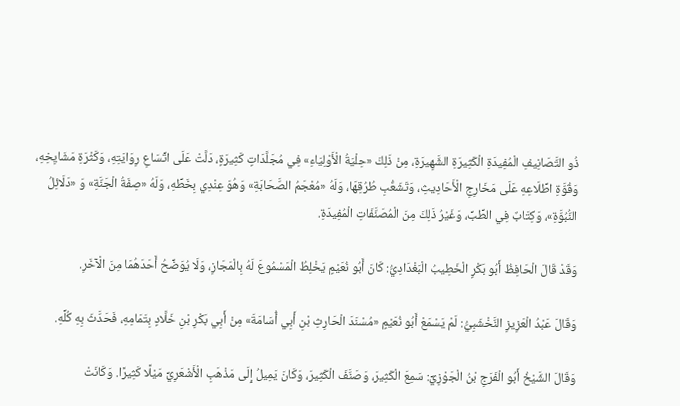ذُو التَّصَانِيفِ الْمُفِيدَةِ الْكَثِيرَةِ الشَّهِيرَةِ، مِنْ ذَلِكَ «حِلْيَةُ الْأَوْلِيَاءِ» فِي مُجَلَّدَاتٍ كَثِيرَةٍ، دَلَّتْ عَلَى اتِّسَاعِ رِوَايَتِهِ، وَكَثْرَةِ مَشَايِخِهِ، وَقُوَّةِ اطِّلَاعِهِ عَلَى مَخَارِجِ الْأَحَادِيثِ، وَتَشَعُّبِ طُرُقِهَا، وَلَهُ «مُعْجَمُ الصَّحَابَةِ» وَهُوَ عِنْدِي بِخَطِّهِ، وَلَهُ «صِفَةُ الْجَنَّةِ» وَ «دَلَائِلُ النُّبُوَّةِ»، وَكِتَابٌ فِي الطِّبِّ، وَغَيْرُ ذَلِكَ مِنَ الْمُصَنَّفَاتِ الْمُفِيدَةِ.

وَقَدْ قَالَ الْحَافِظُ أَبُو بَكْرٍ الْخَطِيبُ الْبَغْدَادِيُّ: كَانَ أَبُو نُعَيْمٍ يَخْلِطُ الْمَسْمُوعَ لَهُ بِالْمَجَازِ، وَلَا يُوَضِّحُ أَحَدَهُمَا مِنَ الْآخَرِ.

وَقَالَ عَبْدُ الْعَزِيزِ النَّخْشَبِيُّ: لَمْ يَسْمَعْ أَبُو نُعَيْمٍ «مُسْنَدَ الْحَارِثِ بْنِ أَبِي أُسَامَةَ» مِنْ أَبِي بَكْرِ بْنِ خَلَّادٍ بِتَمَامِهِ، فَحَدَّثَ بِهِ كُلِّهِ.

وَقَالَ الشَّيْخُ أَبُو الْفَرَجِ بْنُ الْجَوْزِيِّ: سَمِعَ الْكَثِيرَ، وَصَنَّفَ الْكَثِيرَ، وَكَانَ يَمِيلُ إِلَى مَذْهَبِ الْأَشْعَرِيِّ مَيْلًا كَثِيرًا. وَكَانَتْ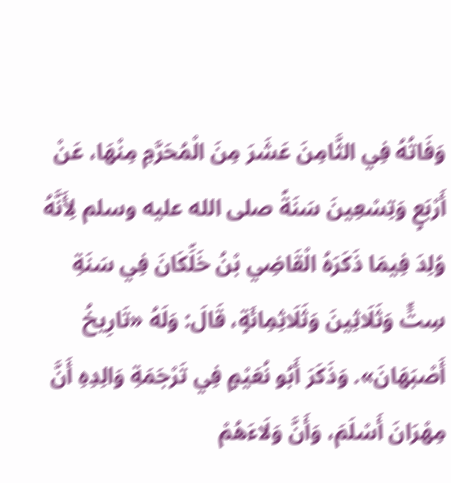وَفَاتُهُ فِي الثَّامِنَ عَشَرَ مِنَ الْمُحَرَّمِ مِنْهَا، عَنْ أَرْبَعٍ وَتِسْعِينَ سَنَةً صلى الله عليه وسلم لِأَنَّهُ وُلِدَ فِيمَا ذَكَرَهُ الْقَاضِي بْنُ خَلِّكَانَ فِي سَنَةِ سِتٍّ وَثَلَاثِينَ وَثَلَاثِمِائَةٍ، قَالَ: وَلَهُ «تَارِيخُ أَصْبَهَانَ». وَذَكَرَ أَبُو نُعَيْمٍ فِي تَرْجَمَةِ وَالِدِهِ أَنَّ مِهْرَانَ أَسْلَمَ، وَأَنَّ وَلَاءَهُمْ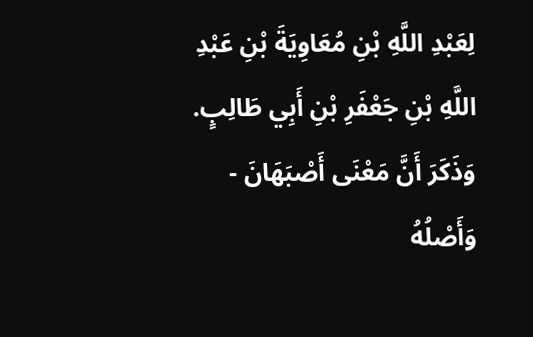لِعَبْدِ اللَّهِ بْنِ مُعَاوِيَةَ بْنِ عَبْدِ اللَّهِ بْنِ جَعْفَرِ بْنِ أَبِي طَالِبٍ. وَذَكَرَ أَنَّ مَعْنَى أَصْبَهَانَ - وَأَصْلُهُ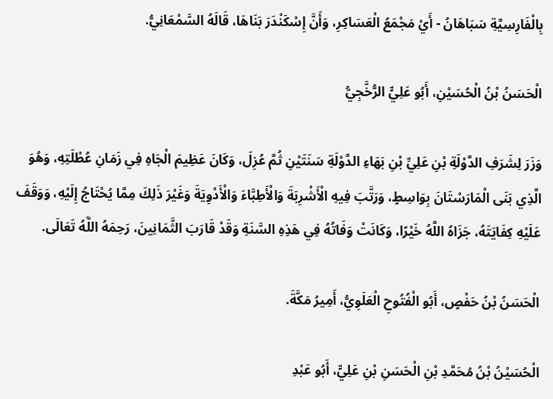بِالْفَارِسِيَّةِ سَبَاهَانُ - أَيْ مَجْمَعُ الْعَسَاكِرِ، وَأَنَّ إِسْكَنْدَرَ بَنَاهَا، قَالَهُ السَّمْعَانِيُّ.

الْحَسَنُ بْنُ الْحُسَيْنِ، أَبُو عَلِيٍّ الرُّخَّجِيُّ

وَزَرَ لِشَرَفِ الدَّوْلَةِ بْنِ عَلِيِّ بْنِ بَهَاءِ الدَّوْلَةِ سَنَتَيْنِ ثُمَّ عُزِلَ، وَكَانَ عَظِيمَ الْجَاهِ فِي زَمَانِ عُطْلَتِهِ، وَهُوَ الَّذِي بَنَى الْمَارَسْتَانَ بِوَاسِطٍ، وَرَتَّبَ فِيهِ الْأَشْرِبَةَ وَالْأَطِبَّاءَ وَالْأَدْوِيَةَ وَغَيْرَ ذَلِكَ مِمَّا يُحْتَاجُ إِلَيْهِ، وَوَقَفَ عَلَيْهِ كِفَايَتَهُ، جَزَاهُ اللَّهُ خَيْرًا، وَكَانَتْ وَفَاتُهُ فِي هَذِهِ السَّنَةِ وَقَدْ قَارَبَ الثَّمَانِينَ، رَحِمَهُ اللَّهُ تَعَالَى.

الْحَسَنُ بْنُ حَفْصٍ، أَبُو الْفُتُوحِ الْعَلَوِيُّ، أَمِيرُ مَكَّةَ.

الْحُسَيْنُ بْنُ مُحَمَّدِ بْنِ الْحَسَنِ بْنِ عَلِيٍّ، أَبُو عَبْدِ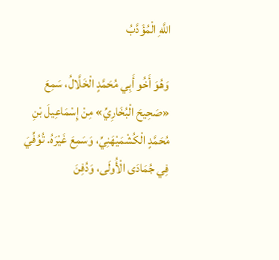اللَّهِ الْمُؤَدَّبُ

وَهُوَ أَخُو أَبِي مُحَمَّدٍ الْخَلَّالُ، سَمِعَ «صَحِيحَ الْبُخَارِيِّ» مِنْ إِسْمَاعِيلَ بْنِ مُحَمَّدٍ الْكُشْمَيْهَنِيِّ، وَسَمِعَ غَيْرَهُ. تُوُفِّيَ فِي جُمَادَى الْأُولَى، وَدُفِنَ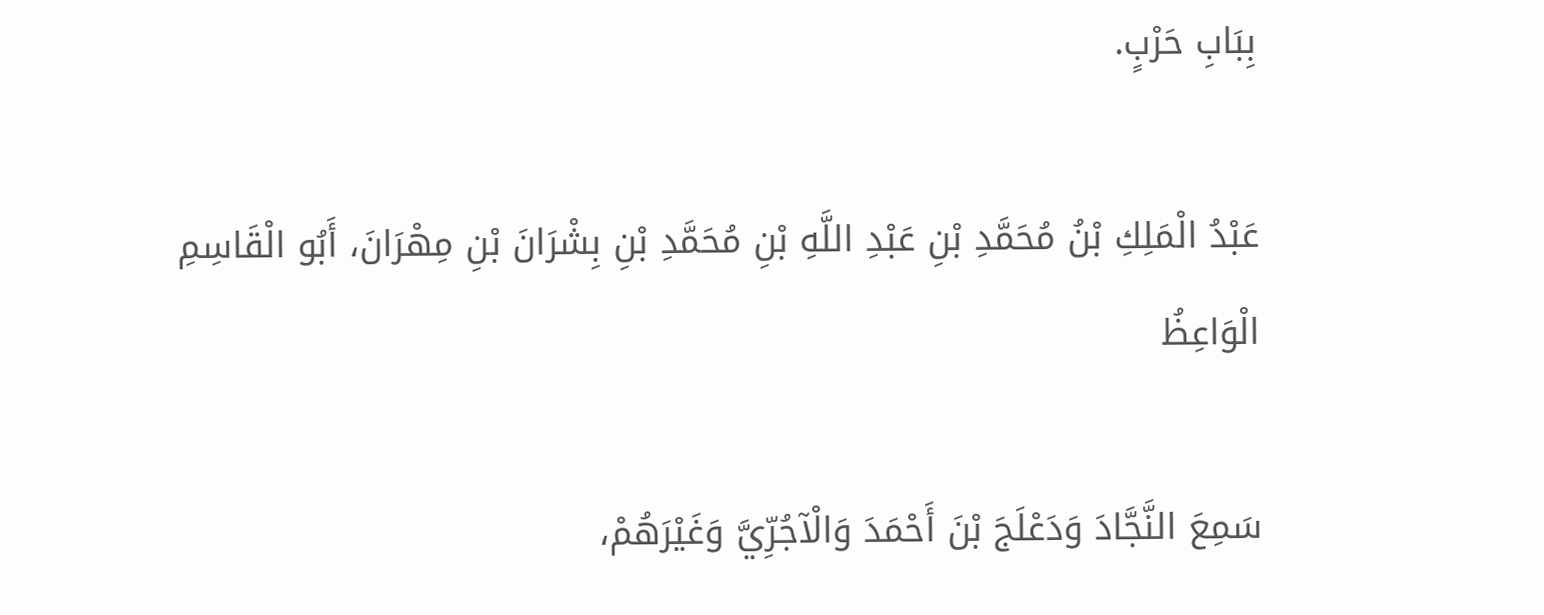بِبَابِ حَرْبٍ.

عَبْدُ الْمَلِكِ بْنُ مُحَمَّدِ بْنِ عَبْدِ اللَّهِ بْنِ مُحَمَّدِ بْنِ بِشْرَانَ بْنِ مِهْرَانَ، أَبُو الْقَاسِمِ الْوَاعِظُ

سَمِعَ النَّجَّادَ وَدَعْلَجَ بْنَ أَحْمَدَ وَالْآجُرِّيَّ وَغَيْرَهُمْ،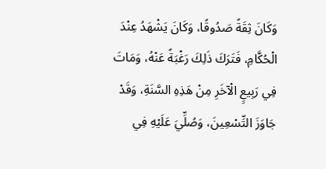وَكَانَ ثِقَةً صَدُوقًا، وَكَانَ يَشْهَدُ عِنْدَ الْحُكَّامِ، فَتَرَكَ ذَلِكَ رَغْبَةً عَنْهُ، وَمَاتَ فِي رَبِيعٍ الْآخَرِ مِنْ هَذِهِ السَّنَةِ، وَقَدْ جَاوَزَ التِّسْعِينَ، وَصُلِّيَ عَلَيْهِ فِي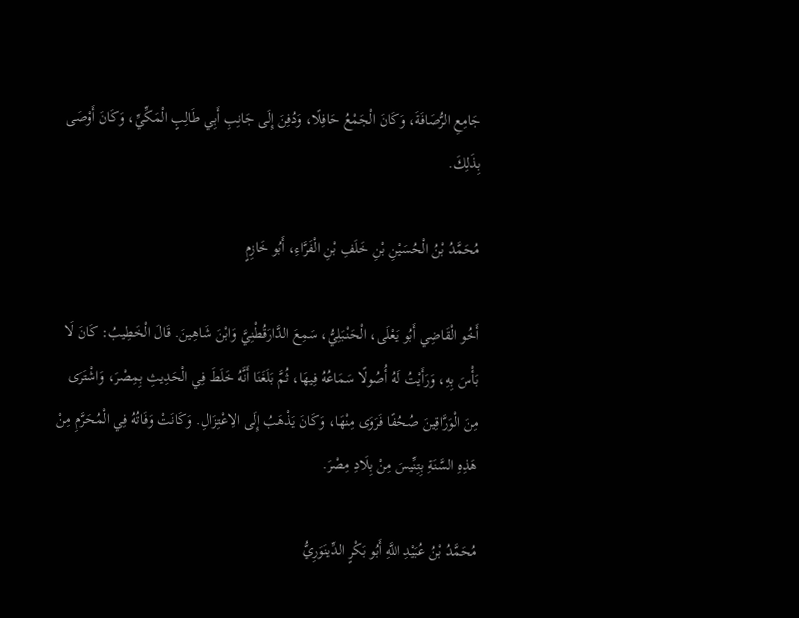جَامِعِ الرُّصَافَةَ، وَكَانَ الْجَمْعُ حَافِلًا، وَدُفِنَ إِلَى جَانِبِ أَبِي طَالِبٍ الْمَكِّيِّ، وَكَانَ أَوْصَى بِذَلِكَ.

مُحَمَّدُ بْنُ الْحُسَيْنِ بْنِ خَلَفِ بْنِ الْفَرَّاءِ، أَبُو خَازِمٍ

أَخُو الْقَاضِي أَبُو يَعْلَى، الْحَنْبَلِيُّ، سَمِعَ الدَّارَقُطْنِيَّ وَابْنَ شَاهِينَ. قَالَ الْخَطِيبُ: كَانَ لَا بَأْسَ بِهِ، وَرَأَيْتُ لَهُ أُصُولًا سَمَاعُهُ فِيهَا، ثُمَّ بَلَغَنَا أَنَّهُ خَلَطَ فِي الْحَدِيثِ بِمِصْرَ، وَاشْتَرَى مِنَ الْوَرَّاقِينَ صُحُفًا فَرَوَى مِنْهَا، وَكَانَ يَذْهَبُ إِلَى الِاعْتِزَالِ. وَكَانَتْ وَفَاتُهُ فِي الْمُحَرَّمِ مِنْ هَذِهِ السَّنَةِ بِتِنِّيسَ مِنْ بِلَادِ مِصْرَ.

مُحَمَّدُ بْنُ عُبَيْدِ اللَّهِ أَبُو بَكْرٍ الدِّينَوَرِيُّ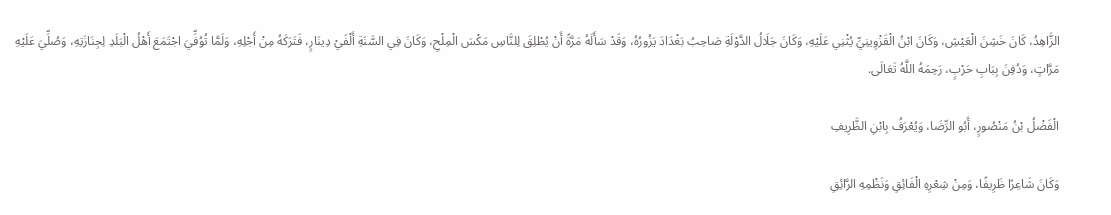الزَّاهِدُ، كَانَ خَشِنَ الْعَيْشِ، وَكَانَ ابْنُ الْقَزْوِينِيِّ يُثْنِي عَلَيْهِ، وَكَانَ جَلَالُ الدَّوْلَةِ صَاحِبُ بَغْدَادَ يَزُورُهُ، وَقَدْ سَأَلَهُ مَرَّةً أَنْ يُطْلِقَ لِلنَّاسِ مَكْسَ الْمِلْحِ، وَكَانَ فِي السَّنَةِ أَلْفَيْ دِينَارٍ، فَتَرَكَهُ مِنْ أَجْلِهِ، وَلَمَّا تُوُفِّيَ اجْتَمَعَ أَهْلُ الْبَلَدِ لِجِنَازَتِهِ، وَصُلِّيَ عَلَيْهِ مَرَّاتٍ، وَدُفِنَ بِبَابِ حَرْبٍ، رَحِمَهُ اللَّهُ تَعَالَى.

الْفَضْلُ بْنُ مَنْصُورٍ، أَبُو الرِّضَا، وَيُعْرَفُ بِابْنِ الظَّرِيفِ

وَكَانَ شَاعِرًا ظَرِيفًا، وَمِنْ شِعْرِهِ الْفَائِقِ وَنَظْمِهِ الرَّائِقِ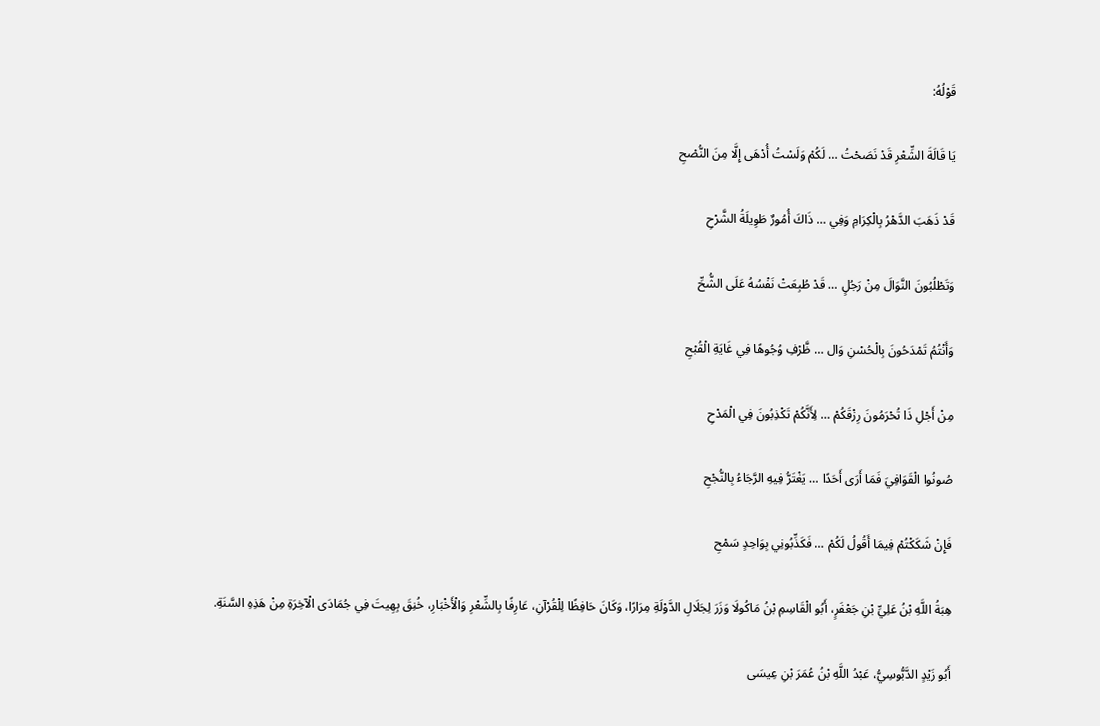قَوْلُهُ:

يَا قَالَةَ الشِّعْرِ قَدْ نَصَحْتُ … لَكُمْ وَلَسْتُ أُدْهَى إِلَّا مِنَ النُّصْحِ

قَدْ ذَهَبَ الدَّهْرُ بِالْكِرَامِ وَفِي … ذَاكَ أُمُورٌ طَوِيلَةُ الشَّرْحِ

وَتَطْلُبُونَ النَّوَالَ مِنْ رَجُلٍ … قَدْ طُبِعَتْ نَفْسُهُ عَلَى الشُّحِّ

وَأَنْتُمُ تَمْدَحُونَ بِالْحُسْنِ وَال … ظَّرْفِ وُجُوهًا فِي غَايَةِ الْقُبْحِ

مِنْ أَجْلِ ذَا تُحْرَمُونَ رِزْقَكُمْ … لِأَنَّكُمْ تَكْذِبُونَ فِي الْمَدْحِ

صُونُوا الْقَوَافِيَ فَمَا أَرَى أَحَدًا … يَغْتَرُّ فِيهِ الرَّجَاءُ بِالنُّجْحِ

فَإِنْ شَكَكْتُمْ فِيمَا أَقُولُ لَكُمْ … فَكَذِّبُونِي بِوَاحِدٍ سَمْحِ

هِبَةُ اللَّهِ بْنُ عَلِيِّ بْنِ جَعْفَرٍ، أَبُو الْقَاسِمِ بْنُ مَاكُولَا وَزَرَ لِجَلَالِ الدَّوْلَةِ مِرَارًا، وَكَانَ حَافِظًا لِلْقُرْآنِ، عَارِفًا بِالشِّعْرِ وَالْأَخْبَارِ، خُنِقَ بِهِيتَ فِي جُمَادَى الْآخِرَةِ مِنْ هَذِهِ السَّنَةِ.

أَبُو زَيْدٍ الدَّبُّوسِيُّ، عَبْدُ اللَّهِ بْنُ عُمَرَ بْنِ عِيسَى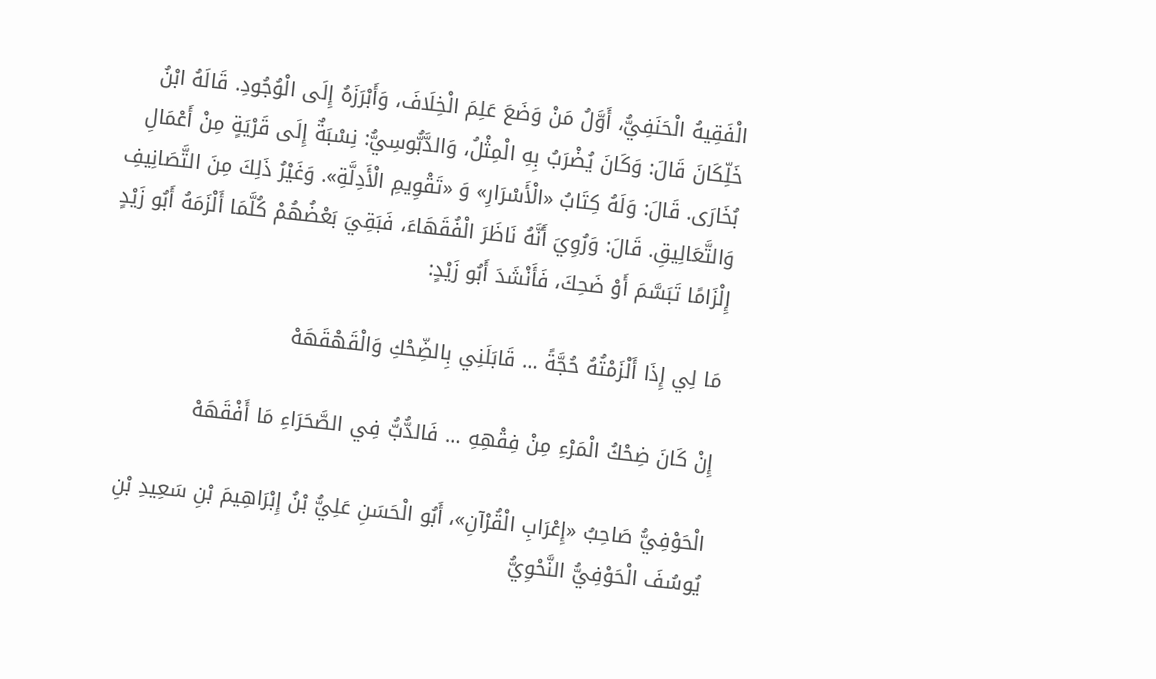الْفَقِيهُ الْحَنَفِيُّ، أَوَّلُ مَنْ وَضَعَ عَلِمَ الْخِلَافَ، وَأَبْرَزَهُ إِلَى الْوُجُودِ. قَالَهُ ابْنُ خَلِّكَانَ قَالَ: وَكَانَ يُضْرَبُ بِهِ الْمِثْلُ، وَالدَّبُّوسِيُّ: نِسْبَةٌ إِلَى قَرْيَةٍ مِنْ أَعْمَالِ بُخَارَى. قَالَ: وَلَهُ كِتَابُ «الْأَسْرَارِ» وَ «تَقْوِيمِ الْأَدِلَّةِ». وَغَيْرُ ذَلِكَ مِنَ التَّصَانِيفِ وَالتَّعَالِيقِ. قَالَ: وَرُوِيَ أَنَّهُ نَاظَرَ الْفُقَهَاءَ، فَبَقِيَ بَعْضُهُمْ كُلَّمَا أَلْزَمَهُ أَبُو زَيْدٍ إِلْزَامًا تَبَسَّمَ أَوْ ضَحِكَ، فَأَنْشَدَ أَبُو زَيْدٍ:

مَا لِي إِذَا أَلْزَمْتُهُ حُجَّةً … قَابَلَنِي بِالضِّحْكِ وَالْقَهْقَهَهْ

إِنْ كَانَ ضِحْكُ الْمَرْءِ مِنْ فِقْهِهِ … فَالدُّبُّ فِي الصَّحَرَاءِ مَا أَفْقَهَهْ

الْحَوْفِيُّ صَاحِبُ «إِعْرَابِ الْقُرْآنِ»، أَبُو الْحَسَنِ عَلِيُّ بْنُ إِبْرَاهِيمَ بْنِ سَعِيدِ بْنِ يُوسُفَ الْحَوْفِيُّ النَّحْوِيُّ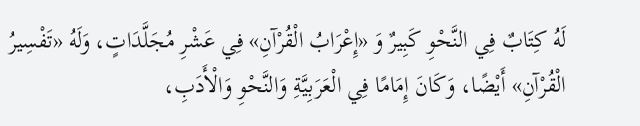لَهُ كِتَابٌ فِي النَّحْوِ كَبِيرٌ وَ «إِعْرَابُ الْقُرْآنِ» فِي عَشْرِ مُجَلَّدَاتٍ، وَلَهُ «تَفْسِيرُ الْقُرْآنِ» أَيْضًا، وَكَانَ إِمَامًا فِي الْعَرَبِيَّةِ وَالنَّحْوِ وَالْأَدَبِ،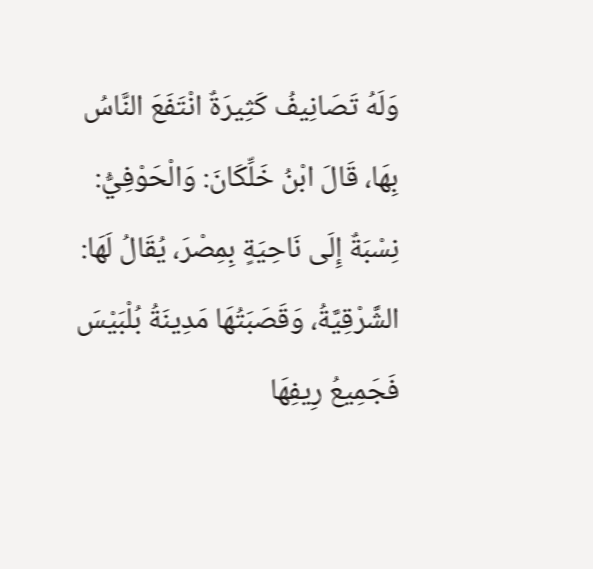وَلَهُ تَصَانِيفُ كَثِيرَةٌ انْتَفَعَ النَّاسُ بِهَا، قَالَ ابْنُ خَلِّكَانَ: وَالْحَوْفِيُّ: نِسْبَةٌ إِلَى نَاحِيَةٍ بِمِصْرَ، يُقَالُ لَهَا: الشَّرْقِيَّةُ، وَقَصَبَتُهَا مَدِينَةُ بُلْبَيْسَ فَجَمِيعُ رِيفِهَا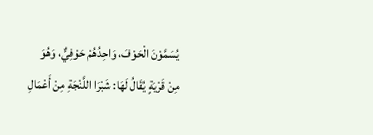يُسَمَّوْنَ الْحَوْفَ، وَاحِدُهُمْ حَوْفِيٌّ، وَهُوَ مِنْ قَرْيَةٍ يُقَالُ لَهَا: شَبْرَا اللَّنْجَةِ مِنْ أَعْمَالِ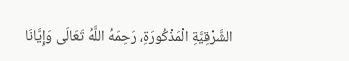الشَّرْقِيَّةِ الْمَذْكُورَةِ، رَحِمَهُ اللَّهُ تَعَالَى وَإِيَّانَا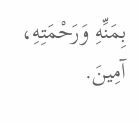بِمَنِّهِ وَرَحْمَتِهِ، آمِينَ.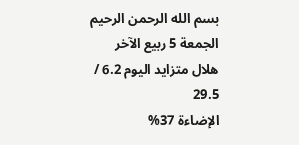بسم الله الرحمن الرحيم الجمعة 5 ربيع الآخر
هلال متزايد اليوم 6.2 / 29.5
الإضاءة 37%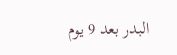البدر بعد 9 يوم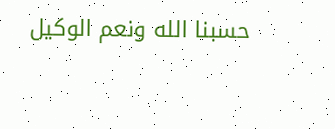حسبنا الله ونعم الوكيل